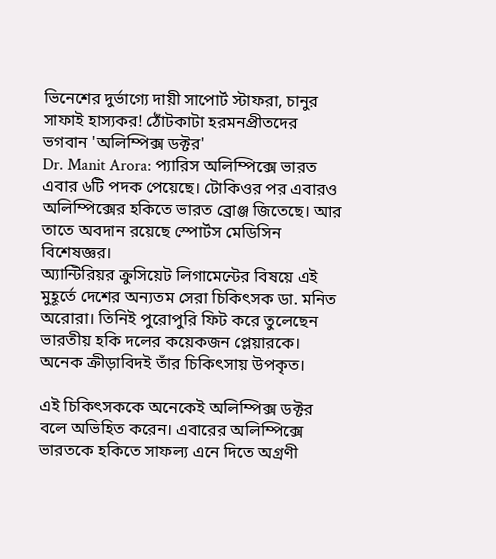ভিনেশের দুর্ভাগ্যে দায়ী সাপোর্ট স্টাফরা, চানুর সাফাই হাস্যকর! ঠোঁটকাটা হরমনপ্রীতদের ভগবান 'অলিম্পিক্স ডক্টর'
Dr. Manit Arora: প্যারিস অলিম্পিক্সে ভারত এবার ৬টি পদক পেয়েছে। টোকিওর পর এবারও অলিম্পিক্সের হকিতে ভারত ব্রোঞ্জ জিতেছে। আর তাতে অবদান রয়েছে স্পোর্টস মেডিসিন বিশেষজ্ঞর।
অ্যান্টিরিয়র ক্রুসিয়েট লিগামেন্টের বিষয়ে এই মুহূর্তে দেশের অন্যতম সেরা চিকিৎসক ডা. মনিত অরোরা। তিনিই পুরোপুরি ফিট করে তুলেছেন ভারতীয় হকি দলের কয়েকজন প্লেয়ারকে। অনেক ক্রীড়াবিদই তাঁর চিকিৎসায় উপকৃত।

এই চিকিৎসককে অনেকেই অলিম্পিক্স ডক্টর বলে অভিহিত করেন। এবারের অলিম্পিক্সে ভারতকে হকিতে সাফল্য এনে দিতে অগ্রণী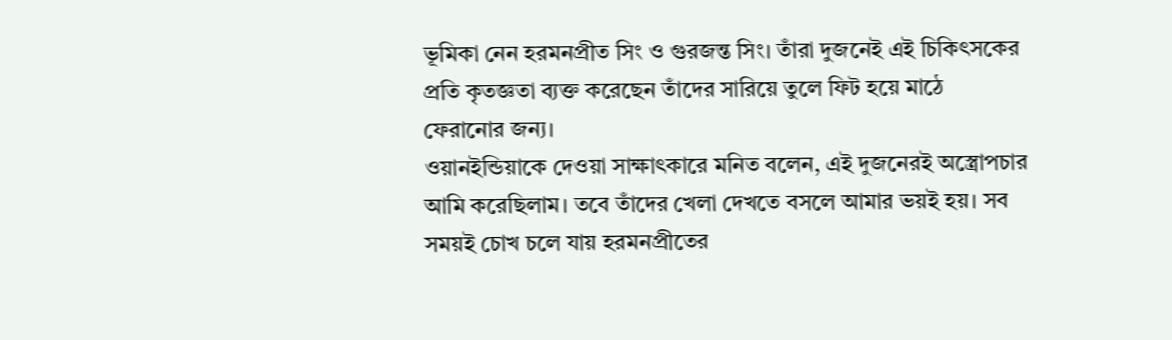ভূমিকা নেন হরমনপ্রীত সিং ও গুরজন্ত সিং। তাঁরা দুজনেই এই চিকিৎসকের প্রতি কৃতজ্ঞতা ব্যক্ত করেছেন তাঁদের সারিয়ে তুলে ফিট হয়ে মাঠে ফেরানোর জন্য।
ওয়ানইন্ডিয়াকে দেওয়া সাক্ষাৎকারে মনিত বলেন, এই দুজনেরই অস্ত্রোপচার আমি করেছিলাম। তবে তাঁদের খেলা দেখতে বসলে আমার ভয়ই হয়। সব সময়ই চোখ চলে যায় হরমনপ্রীতের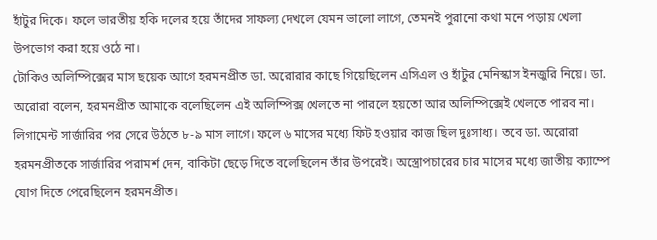হাঁটুর দিকে। ফলে ভারতীয় হকি দলের হয়ে তাঁদের সাফল্য দেখলে যেমন ভালো লাগে, তেমনই পুরানো কথা মনে পড়ায় খেলা উপভোগ করা হয়ে ওঠে না।
টোকিও অলিম্পিক্সের মাস ছয়েক আগে হরমনপ্রীত ডা. অরোরার কাছে গিয়েছিলেন এসিএল ও হাঁটুর মেনিস্কাস ইনজুরি নিয়ে। ডা. অরোরা বলেন, হরমনপ্রীত আমাকে বলেছিলেন এই অলিম্পিক্স খেলতে না পারলে হয়তো আর অলিম্পিক্সেই খেলতে পারব না।
লিগামেন্ট সার্জারির পর সেরে উঠতে ৮-৯ মাস লাগে। ফলে ৬ মাসের মধ্যে ফিট হওয়ার কাজ ছিল দুঃসাধ্য। তবে ডা. অরোরা হরমনপ্রীতকে সার্জারির পরামর্শ দেন, বাকিটা ছেড়ে দিতে বলেছিলেন তাঁর উপরেই। অস্ত্রোপচারের চার মাসের মধ্যে জাতীয় ক্যাম্পে যোগ দিতে পেরেছিলেন হরমনপ্রীত।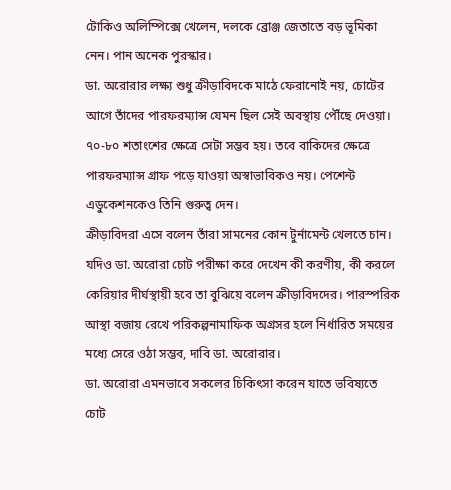টোকিও অলিম্পিক্সে খেলেন, দলকে ব্রোঞ্জ জেতাতে বড় ভূমিকা নেন। পান অনেক পুরস্কার।
ডা. অরোরার লক্ষ্য শুধু ক্রীড়াবিদকে মাঠে ফেরানোই নয়, চোটের আগে তাঁদের পারফরম্যান্স যেমন ছিল সেই অবস্থায় পৌঁছে দেওয়া। ৭০-৮০ শতাংশের ক্ষেত্রে সেটা সম্ভব হয়। তবে বাকিদের ক্ষেত্রে পারফরম্যান্স গ্রাফ পড়ে যাওয়া অস্বাভাবিকও নয়। পেশেন্ট এডুকেশনকেও তিনি গুরুত্ব দেন।
ক্রীড়াবিদরা এসে বলেন তাঁরা সামনের কোন টুর্নামেন্ট খেলতে চান। যদিও ডা. অরোরা চোট পরীক্ষা করে দেখেন কী করণীয়, কী করলে কেরিয়ার দীর্ঘস্থায়ী হবে তা বুঝিয়ে বলেন ক্রীড়াবিদদের। পারস্পরিক আস্থা বজায় রেখে পরিকল্পনামাফিক অগ্রসর হলে নির্ধারিত সময়ের মধ্যে সেরে ওঠা সম্ভব, দাবি ডা. অরোরার।
ডা. অরোরা এমনভাবে সকলের চিকিৎসা করেন যাতে ভবিষ্যতে চোট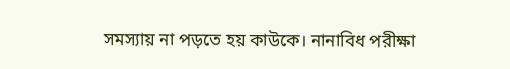সমস্যায় না পড়তে হয় কাউকে। নানাবিধ পরীক্ষা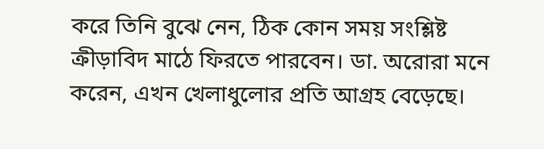করে তিনি বুঝে নেন, ঠিক কোন সময় সংশ্লিষ্ট ক্রীড়াবিদ মাঠে ফিরতে পারবেন। ডা. অরোরা মনে করেন, এখন খেলাধুলোর প্রতি আগ্রহ বেড়েছে।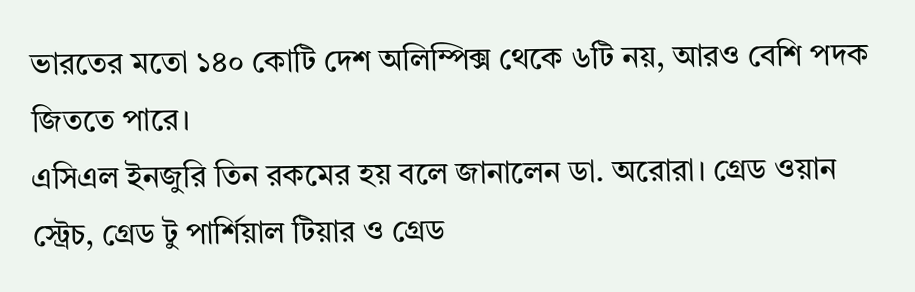ভারতের মতো ১৪০ কোটি দেশ অলিম্পিক্স থেকে ৬টি নয়, আরও বেশি পদক জিততে পারে।
এসিএল ইনজুরি তিন রকমের হয় বলে জানালেন ডা. অরোরা। গ্রেড ওয়ান স্ট্রেচ, গ্রেড টু পার্শিয়াল টিয়ার ও গ্রেড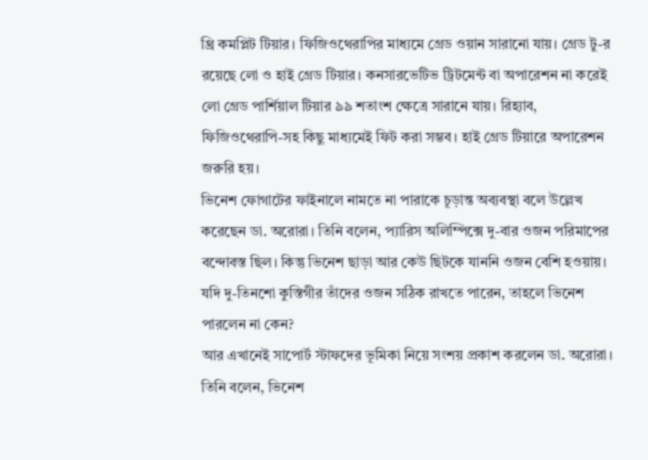থ্রি কমপ্লিট টিয়ার। ফিজিওথেরাপির মাধ্যমে গ্রেড ওয়ান সারানো যায়। গ্রেড টু-র রয়েছে লো ও হাই গ্রেড টিয়ার। কনসারভেটিভ ট্রিটমেন্ট বা অপারেশন না করেই লো গ্রেড পার্শিয়াল টিয়ার ৯৯ শতাংশ ক্ষেত্রে সারানে যায়। রিহ্যাব, ফিজিওথেরাপি-সহ কিছু মাধ্যমেই ফিট করা সম্ভব। হাই গ্রেড টিয়ারে অপারেশন জরুরি হয়।
ভিনেশ ফোগাটের ফাইনালে নামতে না পারাকে চূড়ান্ত অব্যবস্থা বলে উল্লেখ করেছেন ডা. অরোরা। তিনি বলেন, প্যারিস অলিম্পিক্সে দু-বার ওজন পরিমাপের বন্দোবস্ত ছিল। কিন্তু ভিনেশ ছাড়া আর কেউ ছিটকে যাননি ওজন বেশি হওয়ায়। যদি দু-তিনশো কুস্তিগীর তাঁদের ওজন সঠিক রাখতে পারেন, তাহলে ভিনেশ পারলেন না কেন?
আর এখানেই সাপোর্ট স্টাফদের ভূমিকা নিয়ে সংশয় প্রকাশ করলেন ডা. অরোরা। তিনি বলেন, ভিনেশ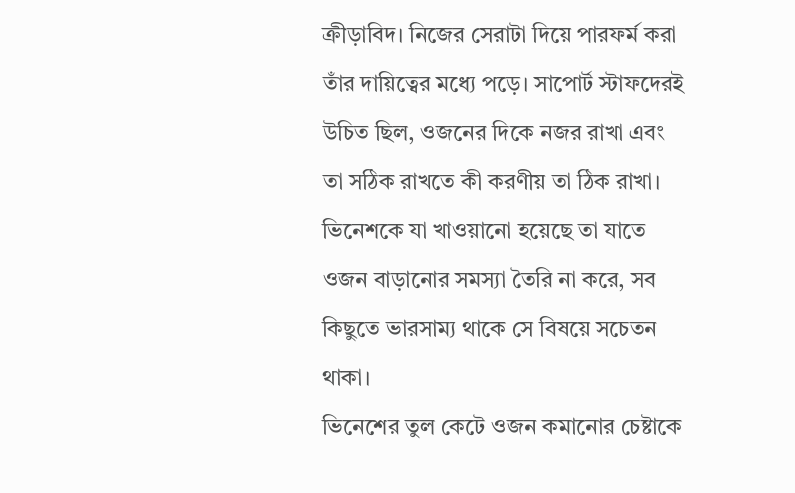ক্রীড়াবিদ। নিজের সেরাটা দিয়ে পারফর্ম করা তাঁর দায়িত্বের মধ্যে পড়ে। সাপোর্ট স্টাফদেরই উচিত ছিল, ওজনের দিকে নজর রাখা এবং তা সঠিক রাখতে কী করণীয় তা ঠিক রাখা। ভিনেশকে যা খাওয়ানো হয়েছে তা যাতে ওজন বাড়ানোর সমস্যা তৈরি না করে, সব কিছুতে ভারসাম্য থাকে সে বিষয়ে সচেতন থাকা।
ভিনেশের তুল কেটে ওজন কমানোর চেষ্টাকে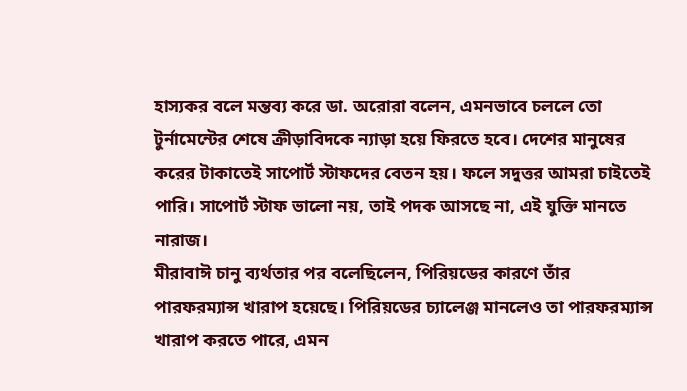হাস্যকর বলে মন্তব্য করে ডা. অরোরা বলেন, এমনভাবে চললে তো টুর্নামেন্টের শেষে ক্রীড়াবিদকে ন্যাড়া হয়ে ফিরতে হবে। দেশের মানুষের করের টাকাতেই সাপোর্ট স্টাফদের বেতন হয়। ফলে সদুত্তর আমরা চাইতেই পারি। সাপোর্ট স্টাফ ভালো নয়, তাই পদক আসছে না, এই যুক্তি মানতে নারাজ।
মীরাবাঈ চানু ব্যর্থতার পর বলেছিলেন, পিরিয়ডের কারণে তাঁর পারফরম্যান্স খারাপ হয়েছে। পিরিয়ডের চ্যালেঞ্জ মানলেও তা পারফরম্যান্স খারাপ করতে পারে, এমন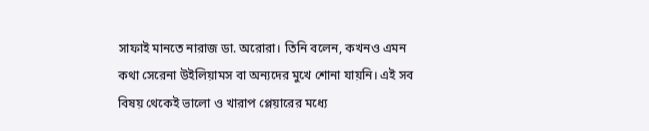সাফাই মানতে নারাজ ডা. অরোরা। তিনি বলেন, কখনও এমন কথা সেরেনা উইলিয়ামস বা অন্যদের মুখে শোনা যায়নি। এই সব বিষয় থেকেই ভালো ও খারাপ প্লেয়ারের মধ্যে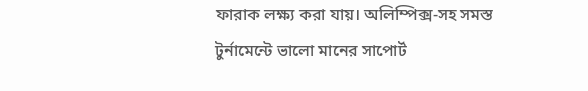ফারাক লক্ষ্য করা যায়। অলিম্পিক্স-সহ সমস্ত টুর্নামেন্টে ভালো মানের সাপোর্ট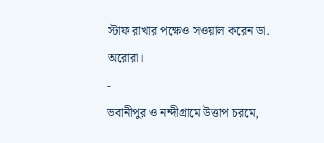স্টাফ রাখার পক্ষেও সওয়াল করেন ডা. অরোরা।
-
ভবানীপুর ও নন্দীগ্রামে উত্তাপ চরমে,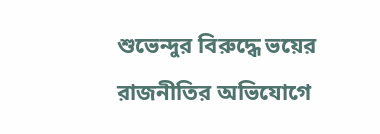শুভেন্দুর বিরুদ্ধে ভয়ের রাজনীতির অভিযোগে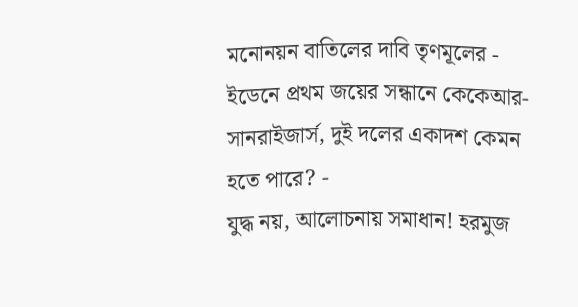মনোনয়ন বাতিলের দাবি তৃণমূলের -
ইডেনে প্রথম জয়ের সন্ধানে কেকেআর-সানরাইজার্স, দুই দলের একাদশ কেমন হতে পারে? -
যুদ্ধ নয়, আলোচনায় সমাধান! হরমুজ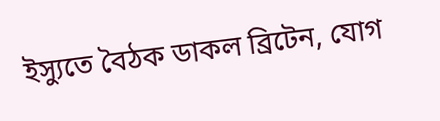ইস্যুতে বৈঠক ডাকল ব্রিটেন, যোগ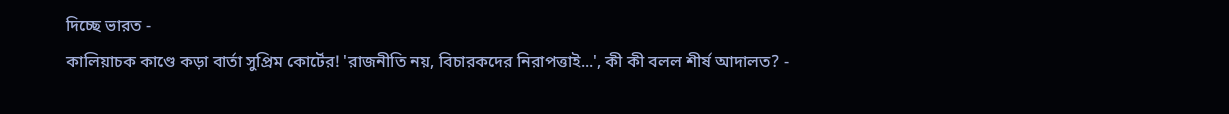দিচ্ছে ভারত -
কালিয়াচক কাণ্ডে কড়া বার্তা সুপ্রিম কোর্টের! 'রাজনীতি নয়, বিচারকদের নিরাপত্তাই...', কী কী বলল শীর্ষ আদালত? -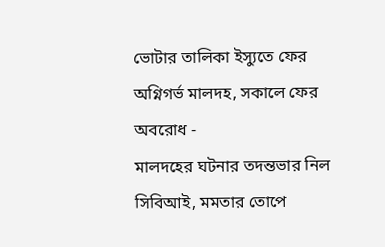ভোটার তালিকা ইস্যুতে ফের অগ্নিগর্ভ মালদহ, সকালে ফের অবরোধ -
মালদহের ঘটনার তদন্তভার নিল সিবিআই, মমতার তোপে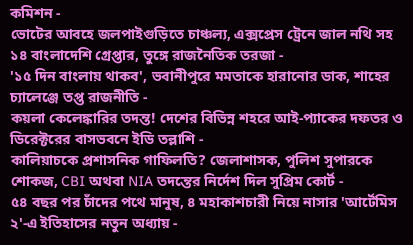কমিশন -
ভোটের আবহে জলপাইগুড়িতে চাঞ্চল্য, এক্সপ্রেস ট্রেনে জাল নথি সহ ১৪ বাংলাদেশি গ্রেপ্তার, তুঙ্গে রাজনৈতিক তরজা -
'১৫ দিন বাংলায় থাকব', ভবানীপুরে মমতাকে হারানোর ডাক, শাহের চ্যালেঞ্জে তপ্ত রাজনীতি -
কয়লা কেলেঙ্কারির তদন্ত! দেশের বিভিন্ন শহরে আই-প্যাকের দফতর ও ডিরেক্টরের বাসভবনে ইডি তল্লাশি -
কালিয়াচকে প্রশাসনিক গাফিলতি? জেলাশাসক, পুলিশ সুপারকে শোকজ, CBI অথবা NIA তদন্তের নির্দেশ দিল সুপ্রিম কোর্ট -
৫৪ বছর পর চাঁদের পথে মানুষ, ৪ মহাকাশচারী নিয়ে নাসার 'আর্টেমিস ২'-এ ইতিহাসের নতুন অধ্যায় -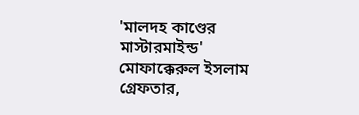'মালদহ কাণ্ডের মাস্টারমাইন্ড' মোফাক্কেরুল ইসলাম গ্রেফতার,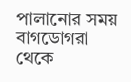পালানোর সময় বাগডোগরা থেকে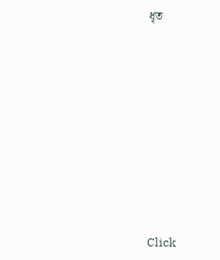ধৃত












Click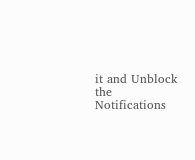it and Unblock the Notifications